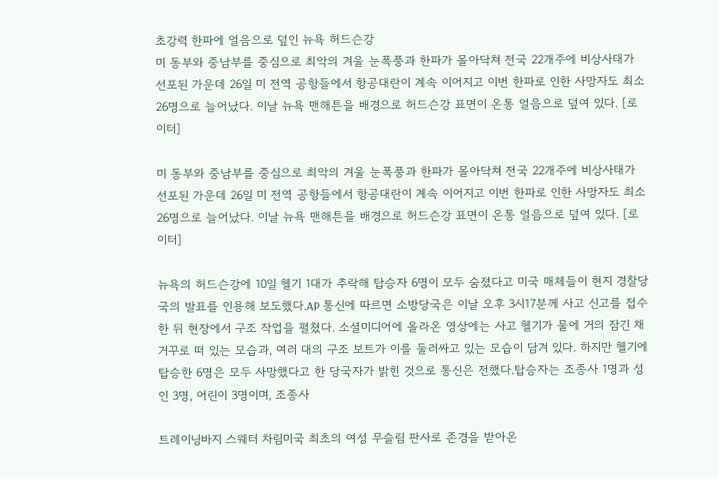초강력 한파에 얼음으로 덮인 뉴욕 허드슨강
미 동부와 중남부를 중심으로 최악의 겨울 눈폭풍과 한파가 몰아닥쳐 전국 22개주에 비상사태가 선포된 가운데 26일 미 전역 공항들에서 항공대란이 계속 이어지고 이번 한파로 인한 사망자도 최소 26명으로 늘어났다. 이날 뉴욕 맨해튼을 배경으로 허드슨강 표면이 온통 얼음으로 덮여 있다. [로이터]

미 동부와 중남부를 중심으로 최악의 겨울 눈폭풍과 한파가 몰아닥쳐 전국 22개주에 비상사태가 선포된 가운데 26일 미 전역 공항들에서 항공대란이 계속 이어지고 이번 한파로 인한 사망자도 최소 26명으로 늘어났다. 이날 뉴욕 맨해튼을 배경으로 허드슨강 표면이 온통 얼음으로 덮여 있다. [로이터]

뉴욕의 허드슨강에 10일 헬기 1대가 추락해 탑승자 6명이 모두 숨졌다고 미국 매체들이 현지 경찰당국의 발표를 인용해 보도했다.AP 통신에 따르면 소방당국은 이날 오후 3시17분께 사고 신고를 접수한 뒤 현장에서 구조 작업을 펼쳤다. 소셜미디어에 올라온 영상에는 사고 헬기가 물에 거의 잠긴 채 거꾸로 떠 있는 모습과, 여러 대의 구조 보트가 이를 둘러싸고 있는 모습이 담겨 있다. 하지만 헬기에 탑승한 6명은 모두 사망했다고 한 당국자가 밝힌 것으로 통신은 전했다.탑승자는 조종사 1명과 성인 3명, 어린이 3명이며, 조종사

트레이닝바지 스웨터 차림미국 최초의 여성 무슬림 판사로 존경을 받아온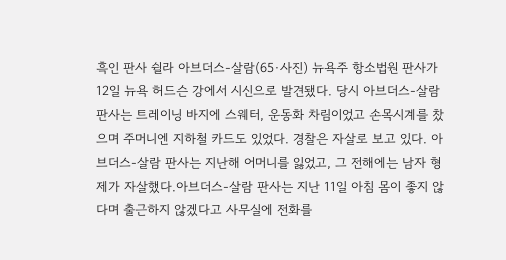흑인 판사 쉴라 아브더스-살람(65·사진) 뉴욕주 항소법원 판사가 12일 뉴욕 허드슨 강에서 시신으로 발견됐다. 당시 아브더스-살람 판사는 트레이닝 바지에 스웨터, 운동화 차림이었고 손목시계를 찼으며 주머니엔 지하철 카드도 있었다. 경찰은 자살로 보고 있다. 아브더스-살람 판사는 지난해 어머니를 잃었고, 그 전해에는 남자 형제가 자살했다.아브더스-살람 판사는 지난 11일 아침 몸이 좋지 않다며 출근하지 않겠다고 사무실에 전화를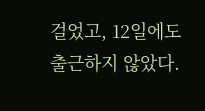걸었고, 12일에도 출근하지 않았다.